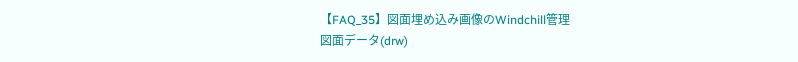【FAQ_35】図面埋め込み画像のWindchill管理
図面データ(drw)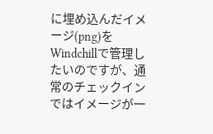に埋め込んだイメージ(png)をWindchillで管理したいのですが、通常のチェックインではイメージが一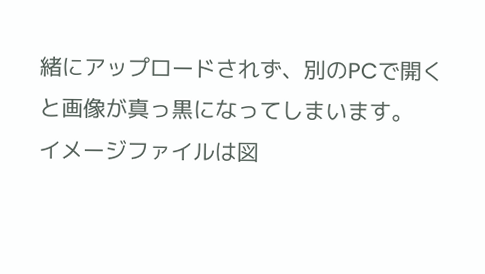緒にアップロードされず、別のPCで開くと画像が真っ黒になってしまいます。
イメージファイルは図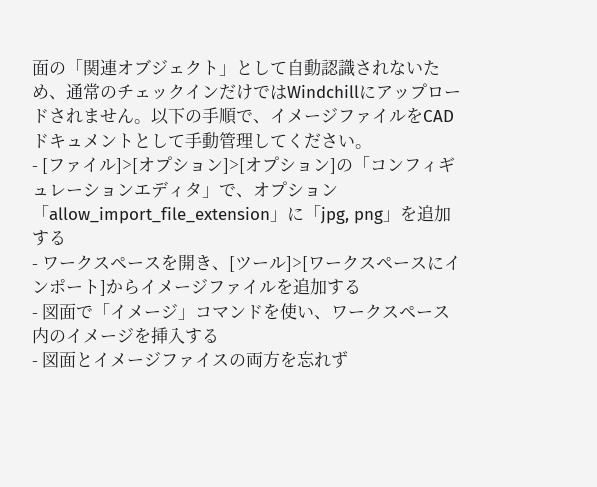面の「関連オブジェクト」として自動認識されないため、通常のチェックインだけではWindchillにアップロードされません。以下の手順で、イメージファイルをCADドキュメントとして手動管理してください。
- [ファイル]>[オプション]>[オプション]の「コンフィギュレーションエディタ」で、オプション「allow_import_file_extension」に「jpg, png」を追加する
- ワークスペースを開き、[ツール]>[ワークスペースにインポート]からイメージファイルを追加する
- 図面で「イメージ」コマンドを使い、ワークスペース内のイメージを挿入する
- 図面とイメージファイスの両方を忘れず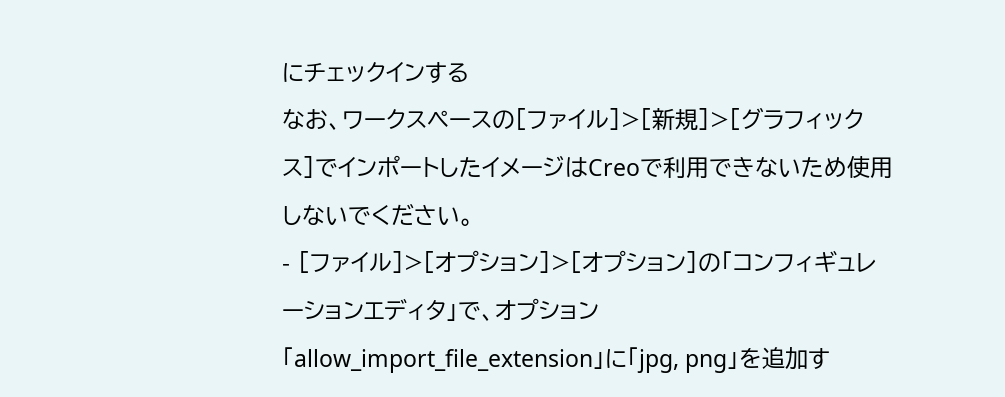にチェックインする
なお、ワークスペースの[ファイル]>[新規]>[グラフィックス]でインポートしたイメージはCreoで利用できないため使用しないでください。
- [ファイル]>[オプション]>[オプション]の「コンフィギュレーションエディタ」で、オプション「allow_import_file_extension」に「jpg, png」を追加す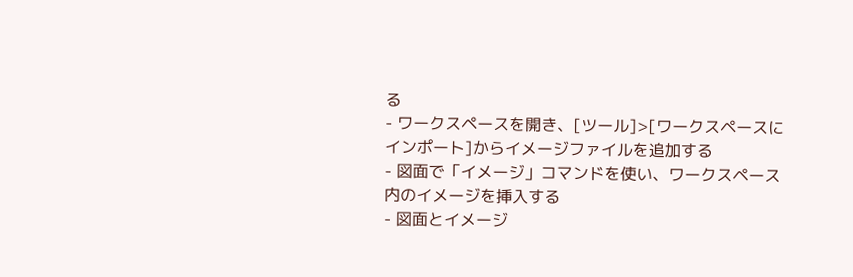る
- ワークスペースを開き、[ツール]>[ワークスペースにインポート]からイメージファイルを追加する
- 図面で「イメージ」コマンドを使い、ワークスペース内のイメージを挿入する
- 図面とイメージ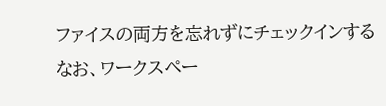ファイスの両方を忘れずにチェックインする
なお、ワークスペー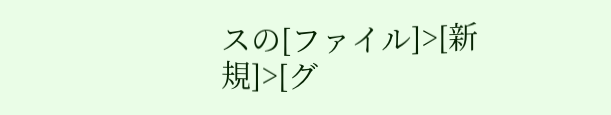スの[ファイル]>[新規]>[グ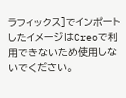ラフィックス]でインポートしたイメージはCreoで利用できないため使用しないでください。